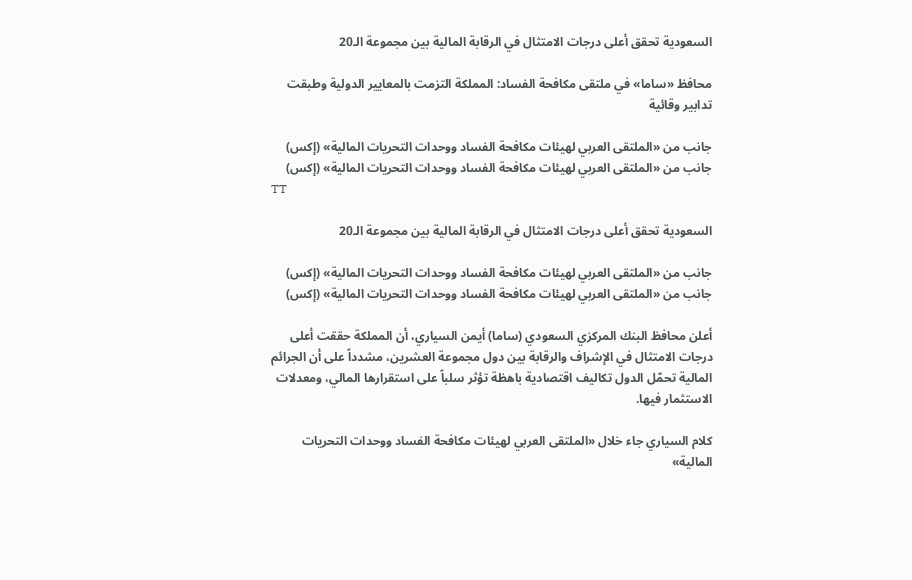السعودية تحقق أعلى درجات الامتثال في الرقابة المالية بين مجموعة الـ20

محافظ «ساما» في ملتقى مكافحة الفساد: المملكة التزمت بالمعايير الدولية وطبقت تدابير وقائية

جانب من «الملتقى العربي لهيئات مكافحة الفساد ووحدات التحريات المالية» (إكس)
جانب من «الملتقى العربي لهيئات مكافحة الفساد ووحدات التحريات المالية» (إكس)
TT

السعودية تحقق أعلى درجات الامتثال في الرقابة المالية بين مجموعة الـ20

جانب من «الملتقى العربي لهيئات مكافحة الفساد ووحدات التحريات المالية» (إكس)
جانب من «الملتقى العربي لهيئات مكافحة الفساد ووحدات التحريات المالية» (إكس)

أعلن محافظ البنك المركزي السعودي (ساما) أيمن السياري، أن المملكة حققت أعلى درجات الامتثال في الإشراف والرقابة بين دول مجموعة العشرين، مشدداً على أن الجرائم المالية تحمّل الدول تكاليف اقتصادية باهظة تؤثر سلباً على استقرارها المالي، ومعدلات الاستثمار فيها.

كلام السياري جاء خلال «الملتقى العربي لهيئات مكافحة الفساد ووحدات التحريات المالية»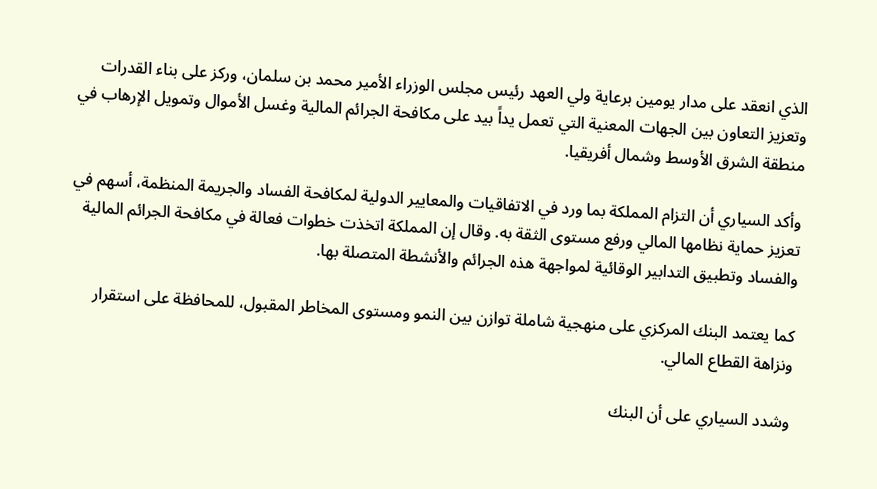الذي انعقد على مدار يومين برعاية ولي العهد رئيس مجلس الوزراء الأمير محمد بن سلمان، وركز على بناء القدرات وتعزيز التعاون بين الجهات المعنية التي تعمل يداً بيد على مكافحة الجرائم المالية وغسل الأموال وتمويل الإرهاب في منطقة الشرق الأوسط وشمال أفريقيا.

وأكد السياري أن التزام المملكة بما ورد في الاتفاقيات والمعايير الدولية لمكافحة الفساد والجريمة المنظمة، أسهم في تعزيز حماية نظامها المالي ورفع مستوى الثقة به. وقال إن المملكة اتخذت خطوات فعالة في مكافحة الجرائم المالية والفساد وتطبيق التدابير الوقائية لمواجهة هذه الجرائم والأنشطة المتصلة بها.

كما يعتمد البنك المركزي على منهجية شاملة توازن بين النمو ومستوى المخاطر المقبول، للمحافظة على استقرار ونزاهة القطاع المالي.

وشدد السياري على أن البنك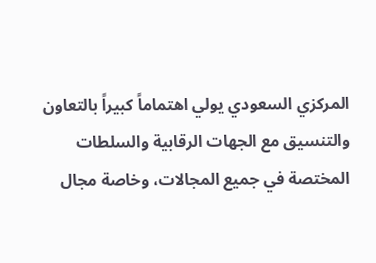المركزي السعودي يولي اهتماماً كبيراً بالتعاون والتنسيق مع الجهات الرقابية والسلطات المختصة في جميع المجالات، وخاصة مجال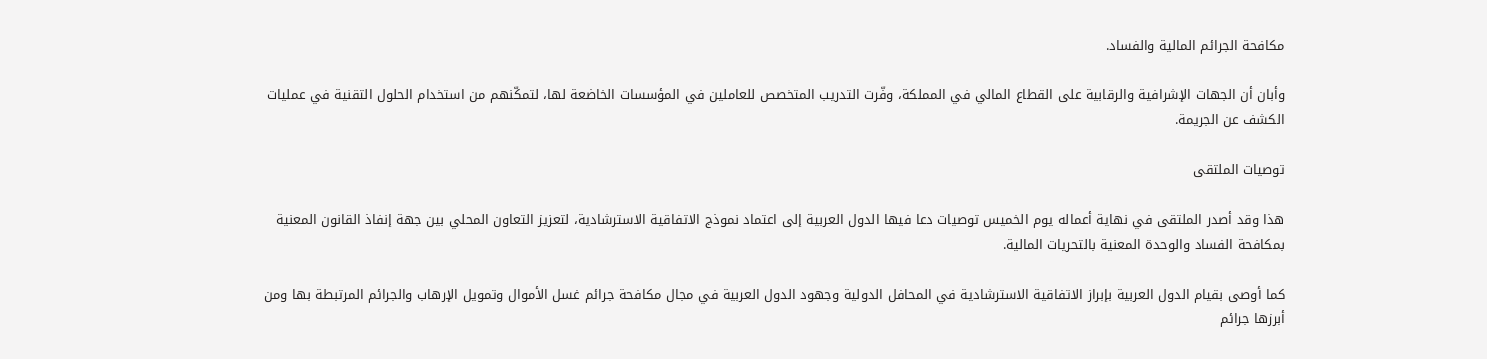مكافحة الجرائم المالية والفساد.

وأبان أن الجهات الإشرافية والرقابية على القطاع المالي في المملكة، وفّرت التدريب المتخصص للعاملين في المؤسسات الخاضعة لها، لتمكّنهم من استخدام الحلول التقنية في عمليات الكشف عن الجريمة.

توصيات الملتقى

هذا وقد أصدر الملتقى في نهاية أعماله يوم الخميس توصيات دعا فيها الدول العربية إلى اعتماد نموذج الاتفاقية الاسترشادية، لتعزيز التعاون المحلي بين جهة إنفاذ القانون المعنية بمكافحة الفساد والوحدة المعنية بالتحريات المالية.

كما أوصى بقيام الدول العربية بإبراز الاتفاقية الاسترشادية في المحافل الدولية وجهود الدول العربية في مجال مكافحة جرائم غسل الأموال وتمويل الإرهاب والجرائم المرتبطة بها ومن أبرزها جرائم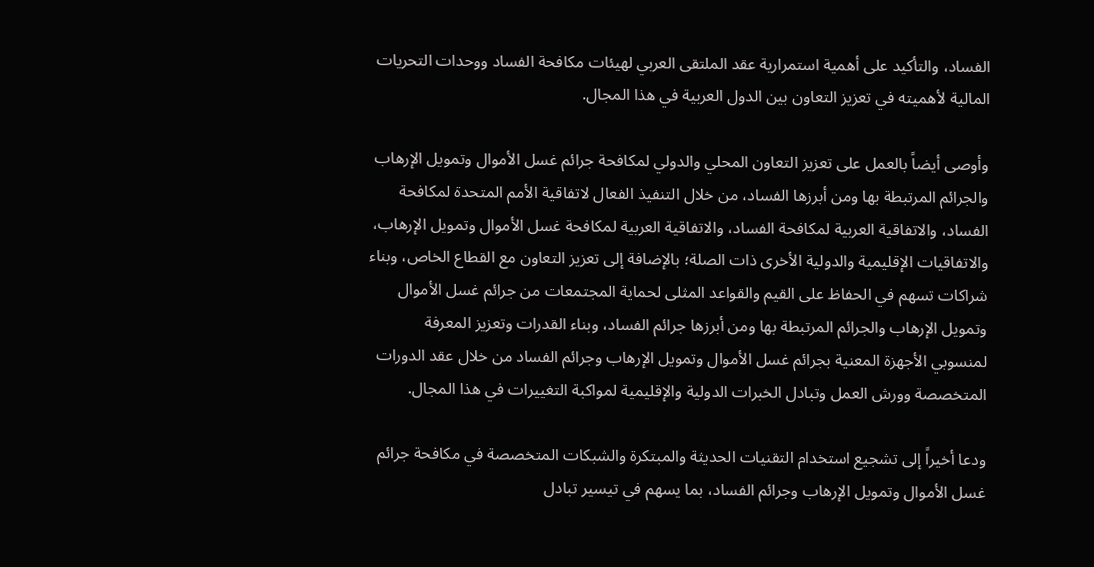الفساد، والتأكيد على أهمية استمرارية عقد الملتقى العربي لهيئات مكافحة الفساد ووحدات التحريات المالية لأهميته في تعزيز التعاون بين الدول العربية في هذا المجال.

وأوصى أيضاً بالعمل على تعزيز التعاون المحلي والدولي لمكافحة جرائم غسل الأموال وتمويل الإرهاب والجرائم المرتبطة بها ومن أبرزها الفساد، من خلال التنفيذ الفعال لاتفاقية الأمم المتحدة لمكافحة الفساد، والاتفاقية العربية لمكافحة الفساد، والاتفاقية العربية لمكافحة غسل الأموال وتمويل الإرهاب، والاتفاقيات الإقليمية والدولية الأخرى ذات الصلة؛ بالإضافة إلى تعزيز التعاون مع القطاع الخاص، وبناء شراكات تسهم في الحفاظ على القيم والقواعد المثلى لحماية المجتمعات من جرائم غسل الأموال وتمويل الإرهاب والجرائم المرتبطة بها ومن أبرزها جرائم الفساد، وبناء القدرات وتعزيز المعرفة لمنسوبي الأجهزة المعنية بجرائم غسل الأموال وتمويل الإرهاب وجرائم الفساد من خلال عقد الدورات المتخصصة وورش العمل وتبادل الخبرات الدولية والإقليمية لمواكبة التغييرات في هذا المجال.

ودعا أخيراً إلى تشجيع استخدام التقنيات الحديثة والمبتكرة والشبكات المتخصصة في مكافحة جرائم غسل الأموال وتمويل الإرهاب وجرائم الفساد، بما يسهم في تيسير تبادل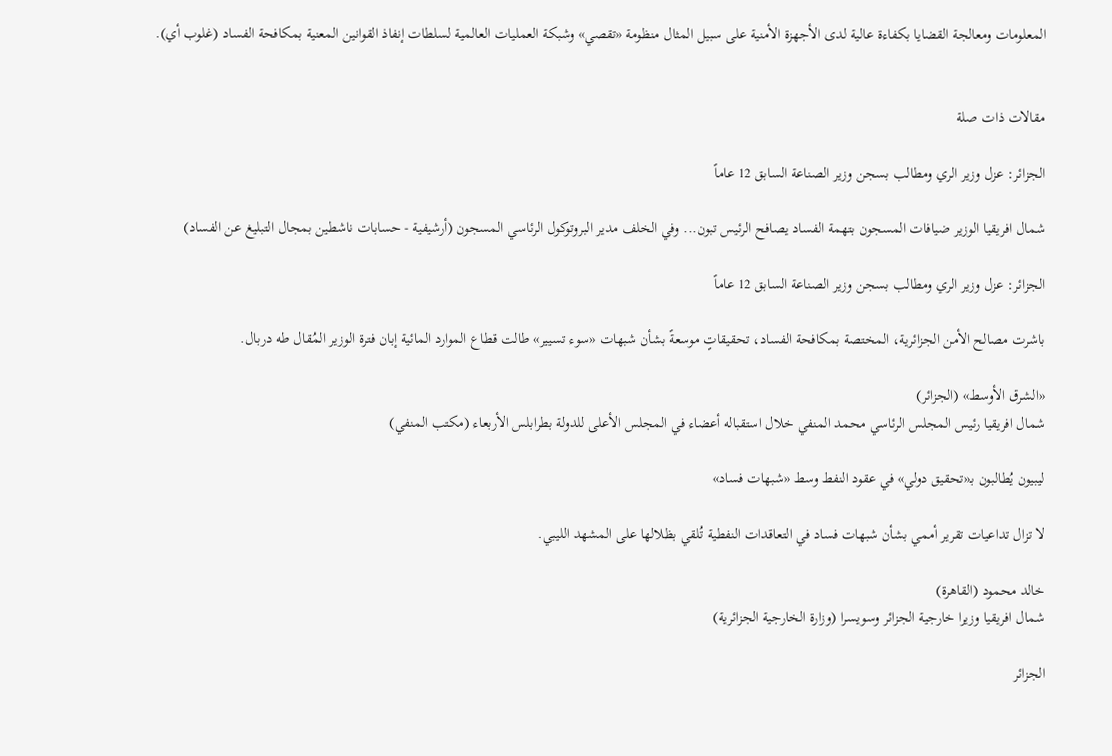المعلومات ومعالجة القضايا بكفاءة عالية لدى الأجهزة الأمنية على سبيل المثال منظومة «تقصي» وشبكة العمليات العالمية لسلطات إنفاذ القوانين المعنية بمكافحة الفساد (غلوب أي).


مقالات ذات صلة

الجزائر: عزل وزير الري ومطالب بسجن وزير الصناعة السابق 12 عاماً

شمال افريقيا الوزير ضيافات المسجون بتهمة الفساد يصافح الرئيس تبون... وفي الخلف مدير البروتوكول الرئاسي المسجون (أرشيفية - حسابات ناشطين بمجال التبليغ عن الفساد)

الجزائر: عزل وزير الري ومطالب بسجن وزير الصناعة السابق 12 عاماً

باشرت مصالح الأمن الجزائرية، المختصة بمكافحة الفساد، تحقيقاتٍ موسعةً بشأن شبهات «سوء تسيير» طالت قطاع الموارد المائية إبان فترة الوزير المُقال طه دربال.

«الشرق الأوسط» (الجزائر)
شمال افريقيا رئيس المجلس الرئاسي محمد المنفي خلال استقباله أعضاء في المجلس الأعلى للدولة بطرابلس الأربعاء (مكتب المنفي)

ليبيون يُطالبون بـ«تحقيق دولي» في عقود النفط وسط «شبهات فساد»

لا تزال تداعيات تقرير أممي بشأن شبهات فساد في التعاقدات النفطية تُلقي بظلالها على المشهد الليبي.

خالد محمود (القاهرة)
شمال افريقيا وزيرا خارجية الجزائر وسويسرا (وزارة الخارجية الجزائرية)

الجزائر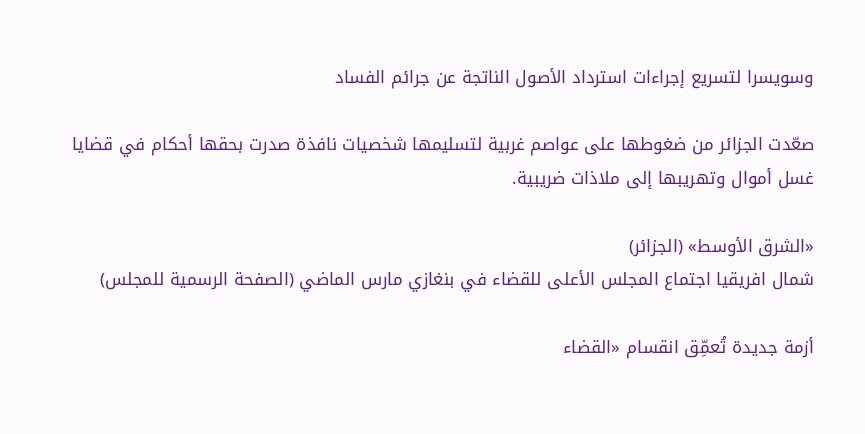وسويسرا لتسريع إجراءات استرداد الأصول الناتجة عن جرائم الفساد

صعّدت الجزائر من ضغوطها على عواصم غربية لتسليمها شخصيات نافذة صدرت بحقها أحكام في قضايا غسل أموال وتهريبها إلى ملاذات ضريبية.

«الشرق الأوسط» (الجزائر)
شمال افريقيا اجتماع المجلس الأعلى للقضاء في بنغازي مارس الماضي (الصفحة الرسمية للمجلس)

أزمة جديدة تُعمِّق انقسام «القضاء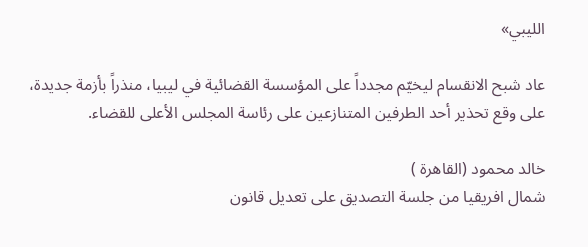الليبي»

عاد شبح الانقسام ليخيّم مجدداً على المؤسسة القضائية في ليبيا، منذراً بأزمة جديدة، على وقع تحذير أحد الطرفين المتنازعين على رئاسة المجلس الأعلى للقضاء.

خالد محمود (القاهرة )
شمال افريقيا من جلسة التصديق على تعديل قانون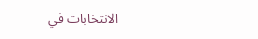الانتخابات في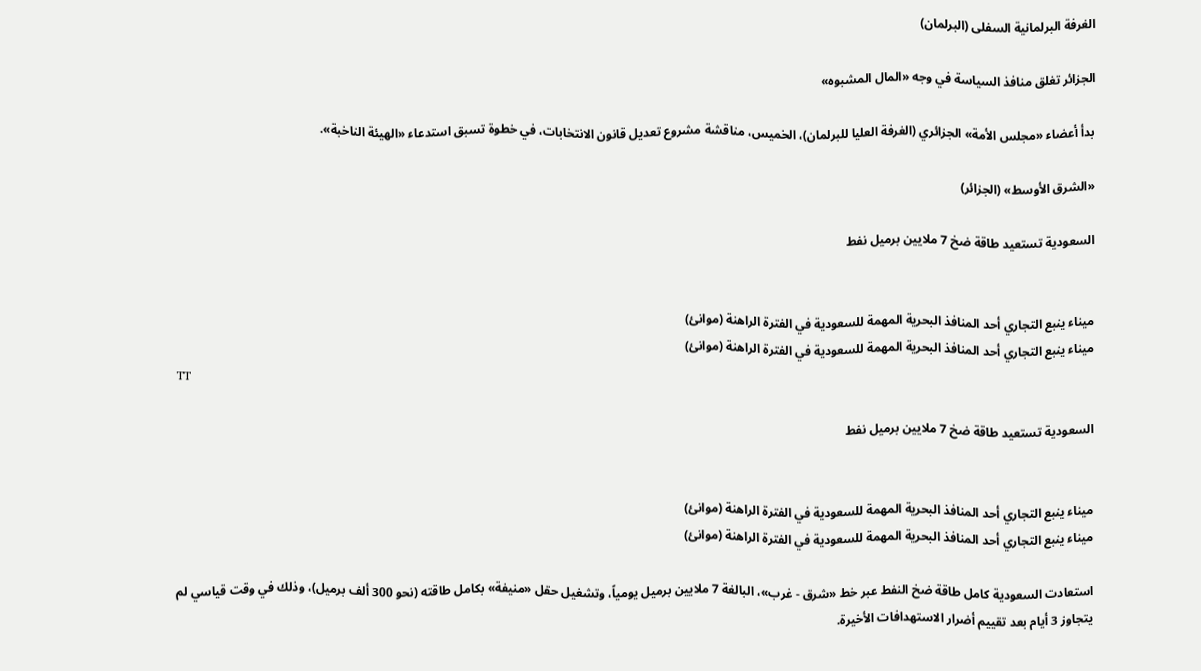الغرفة البرلمانية السفلى (البرلمان)

الجزائر تغلق منافذ السياسة في وجه «المال المشبوه»

بدأ أعضاء «مجلس الأمة» الجزائري (الغرفة العليا للبرلمان)، الخميس، مناقشة مشروع تعديل قانون الانتخابات، في خطوة تسبق استدعاء «الهيئة الناخبة».

«الشرق الأوسط» (الجزائر)

السعودية تستعيد طاقة ضخ 7 ملايين برميل نفط


ميناء ينبع التجاري أحد المنافذ البحرية المهمة للسعودية في الفترة الراهنة (موانئ)
ميناء ينبع التجاري أحد المنافذ البحرية المهمة للسعودية في الفترة الراهنة (موانئ)
TT

السعودية تستعيد طاقة ضخ 7 ملايين برميل نفط


ميناء ينبع التجاري أحد المنافذ البحرية المهمة للسعودية في الفترة الراهنة (موانئ)
ميناء ينبع التجاري أحد المنافذ البحرية المهمة للسعودية في الفترة الراهنة (موانئ)

استعادت السعودية كامل طاقة ضخ النفط عبر خط «شرق - غرب»، البالغة 7 ملايين برميل يومياً، وتشغيل حقل «منيفة» بكامل طاقته (نحو 300 ألف برميل)، وذلك في وقت قياسي لم يتجاوز 3 أيام بعد تقييم أضرار الاستهدافات الأخيرة.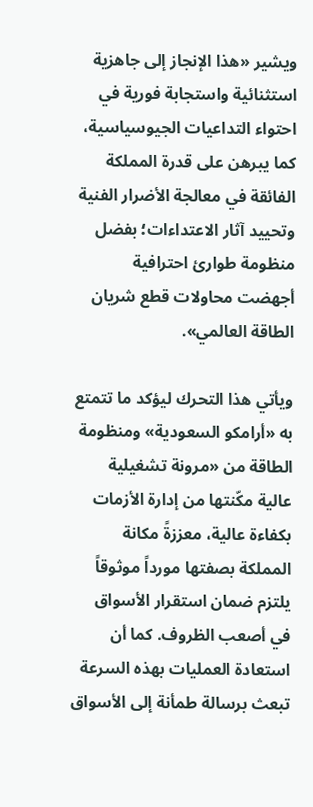ويشير «هذا الإنجاز إلى جاهزية استثنائية واستجابة فورية في احتواء التداعيات الجيوسياسية، كما يبرهن على قدرة المملكة الفائقة في معالجة الأضرار الفنية وتحييد آثار الاعتداءات؛ بفضل منظومة طوارئ احترافية أجهضت محاولات قطع شريان الطاقة العالمي».

ويأتي هذا التحرك ليؤكد ما تتمتع به «أرامكو السعودية» ومنظومة الطاقة من «مرونة تشغيلية عالية مكّنتها من إدارة الأزمات بكفاءة عالية، معززةً مكانة المملكة بصفتها مورداً موثوقاً يلتزم ضمان استقرار الأسواق في أصعب الظروف. كما أن استعادة العمليات بهذه السرعة تبعث برسالة طمأنة إلى الأسواق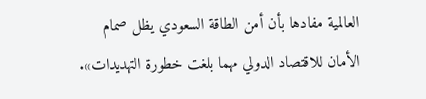العالمية مفادها بأن أمن الطاقة السعودي يظل صمام الأمان للاقتصاد الدولي مهما بلغت خطورة التهديدات».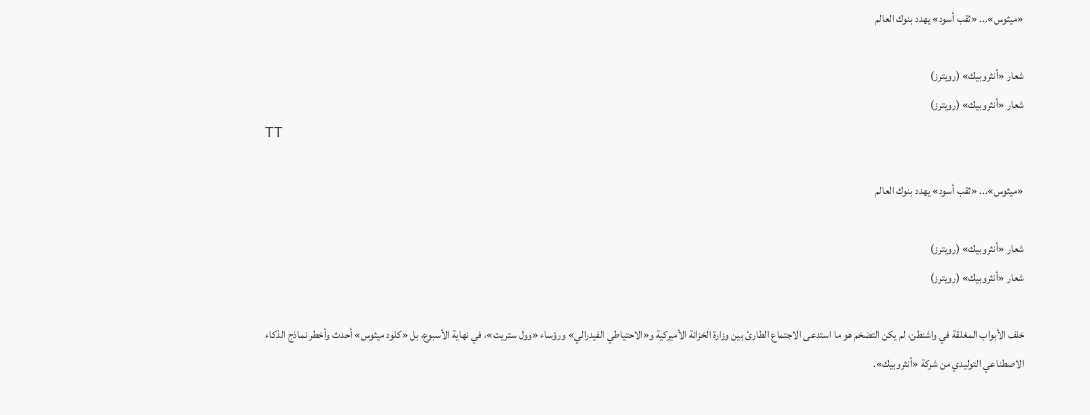«ميثوس»... «ثقب أسود» يهدد بنوك العالم

شعار «أنثروبيك» (رويترز)
شعار «أنثروبيك» (رويترز)
TT

«ميثوس»... «ثقب أسود» يهدد بنوك العالم

شعار «أنثروبيك» (رويترز)
شعار «أنثروبيك» (رويترز)

خلف الأبواب المغلقة في واشنطن، لم يكن التضخم هو ما استدعى الاجتماع الطارئ بين وزارة الخزانة الأميركية و«الاحتياطي الفيدرالي» ورؤساء «وول ستريت»، في نهاية الأسبوع، بل «كلود ميثوس» أحدث وأخطر نماذج الذكاء الاصطناعي التوليدي من شركة «أنثروبيك».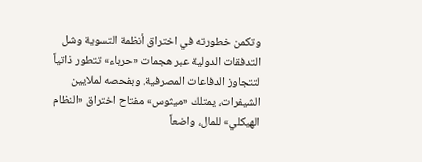وتكمن خطورته في اختراق أنظمة التسوية وشل التدفقات الدولية عبر هجمات «حرباء» تتطور ذاتياً لتتجاوز الدفاعات المصرفية. وبفحصه لملايين الشيفرات، يمتلك «ميثوس» مفتاح اختراق «النظام الهيكلي» للمال، واضعاً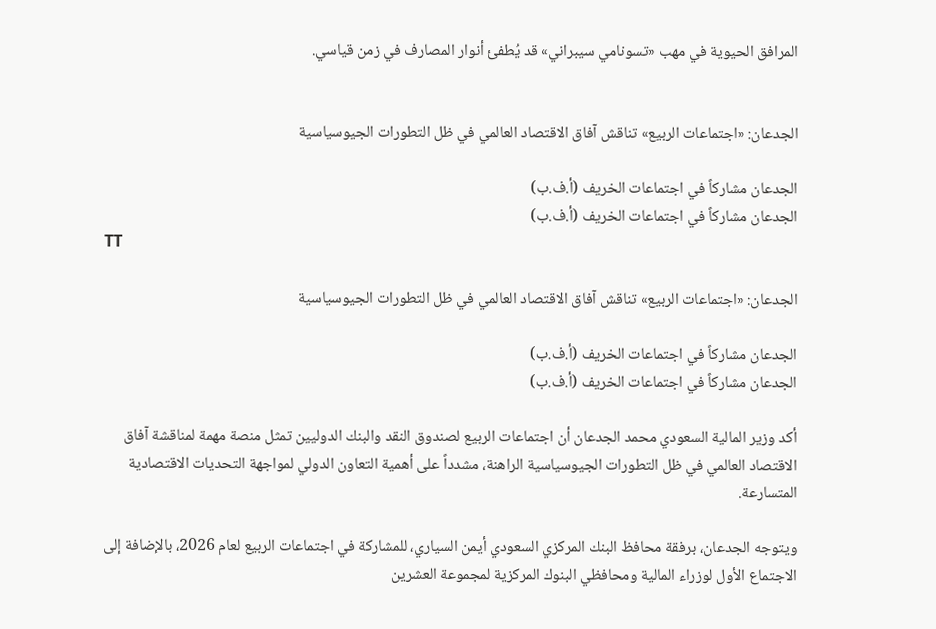المرافق الحيوية في مهب «تسونامي سيبراني» قد يُطفئ أنوار المصارف في زمن قياسي.


الجدعان: «اجتماعات الربيع» تناقش آفاق الاقتصاد العالمي في ظل التطورات الجيوسياسية

الجدعان مشاركاً في اجتماعات الخريف (أ.ف.ب)
الجدعان مشاركاً في اجتماعات الخريف (أ.ف.ب)
TT

الجدعان: «اجتماعات الربيع» تناقش آفاق الاقتصاد العالمي في ظل التطورات الجيوسياسية

الجدعان مشاركاً في اجتماعات الخريف (أ.ف.ب)
الجدعان مشاركاً في اجتماعات الخريف (أ.ف.ب)

أكد وزير المالية السعودي محمد الجدعان أن اجتماعات الربيع لصندوق النقد والبنك الدوليين تمثل منصة مهمة لمناقشة آفاق الاقتصاد العالمي في ظل التطورات الجيوسياسية الراهنة، مشدداً على أهمية التعاون الدولي لمواجهة التحديات الاقتصادية المتسارعة.

ويتوجه الجدعان، برفقة محافظ البنك المركزي السعودي أيمن السياري، للمشاركة في اجتماعات الربيع لعام 2026، بالإضافة إلى الاجتماع الأول لوزراء المالية ومحافظي البنوك المركزية لمجموعة العشرين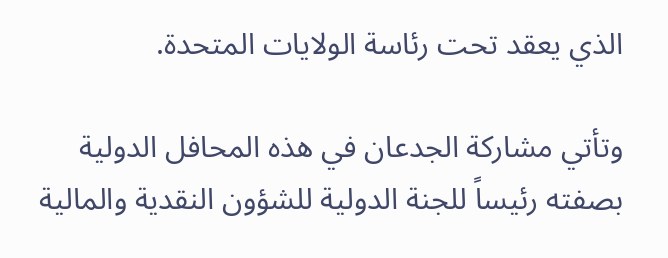الذي يعقد تحت رئاسة الولايات المتحدة.

وتأتي مشاركة الجدعان في هذه المحافل الدولية بصفته رئيساً للجنة الدولية للشؤون النقدية والمالية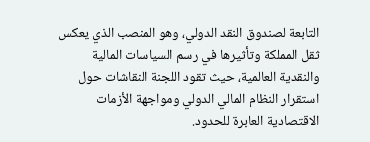التابعة لصندوق النقد الدولي، وهو المنصب الذي يعكس ثقل المملكة وتأثيرها في رسم السياسات المالية والنقدية العالمية، حيث تقود اللجنة النقاشات حول استقرار النظام المالي الدولي ومواجهة الأزمات الاقتصادية العابرة للحدود.